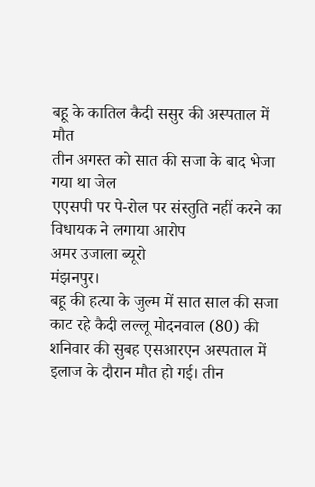बहू के कातिल कैदी ससुर की अस्पताल में मौत
तीन अगस्त को सात की सजा के बाद भेजा गया था जेल
एएसपी पर पे-रोल पर संस्तुति नहीं करने का विधायक ने लगाया आरोप
अमर उजाला ब्यूरो
मंझनपुर।
बहू की हत्या के जुल्म में सात साल की सजा काट रहे कैदी लल्लू मोदनवाल (80) की शनिवार की सुबह एसआरएन अस्पताल में इलाज के दौरान मौत हो गई। तीन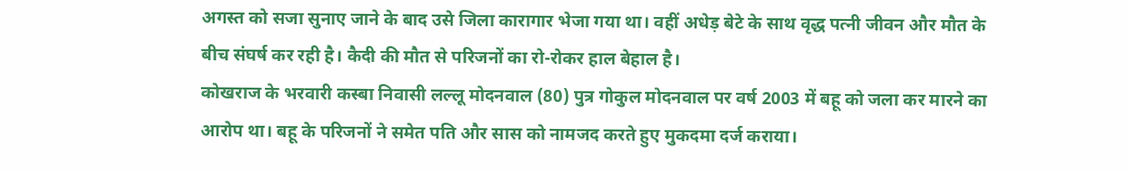अगस्त को सजा सुनाए जाने के बाद उसे जिला कारागार भेजा गया था। वहीं अधेड़ बेटे के साथ वृद्ध पत्नी जीवन और मौत के बीच संघर्ष कर रही है। कैदी की मौत से परिजनों का रो-रोकर हाल बेहाल है।
कोखराज के भरवारी कस्बा निवासी लल्लू मोदनवाल (80) पुत्र गोकुल मोदनवाल पर वर्ष 2003 में बहू को जला कर मारने का आरोप था। बहू के परिजनों ने समेत पति और सास को नामजद करते हुए मुकदमा दर्ज कराया।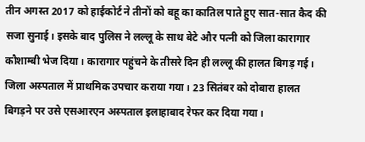तीन अगस्त 2017 को हाईकोर्ट ने तीनों को बहू का कातिल पाते हुए सात-सात कैद की सजा सुनाई। इसके बाद पुलिस ने लल्लू के साथ बेटे और पत्नी को जिला कारागार कौशाम्बी भेज दिया। कारागार पहुंचने के तीसरे दिन ही लल्लू की हालत बिगड़ गई। जिला अस्पताल में प्राथमिक उपचार कराया गया। 23 सितंबर को दोबारा हालत बिगड़ने पर उसे एसआरएन अस्पताल इलाहाबाद रेफर कर दिया गया।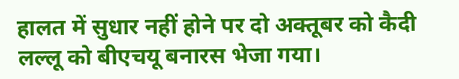हालत में सुधार नहीं होने पर दो अक्तूबर को कैदी लल्लू को बीएचयू बनारस भेजा गया।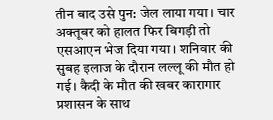तीन बाद उसे पुन: जेल लाया गया। चार अक्तूबर को हालत फिर बिगड़ी तो एसआएन भेज दिया गया। शनिवार की सुबह इलाज के दौरान लल्लू की मौत हो गई। कैदी के मौत की खबर कारागार प्रशासन के साथ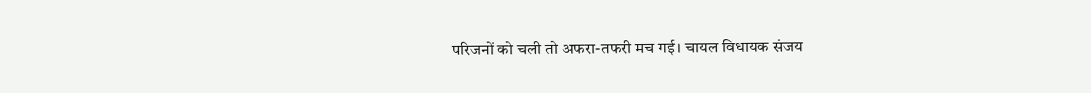परिजनों को चली तो अफरा-तफरी मच गई। चायल विधायक संजय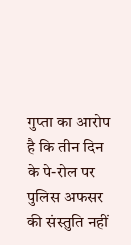गुप्ता का आरोप है कि तीन दिन के पे-रोल पर पुलिस अफसर की संस्तुति नहीं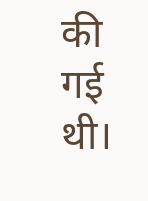की गई थी।